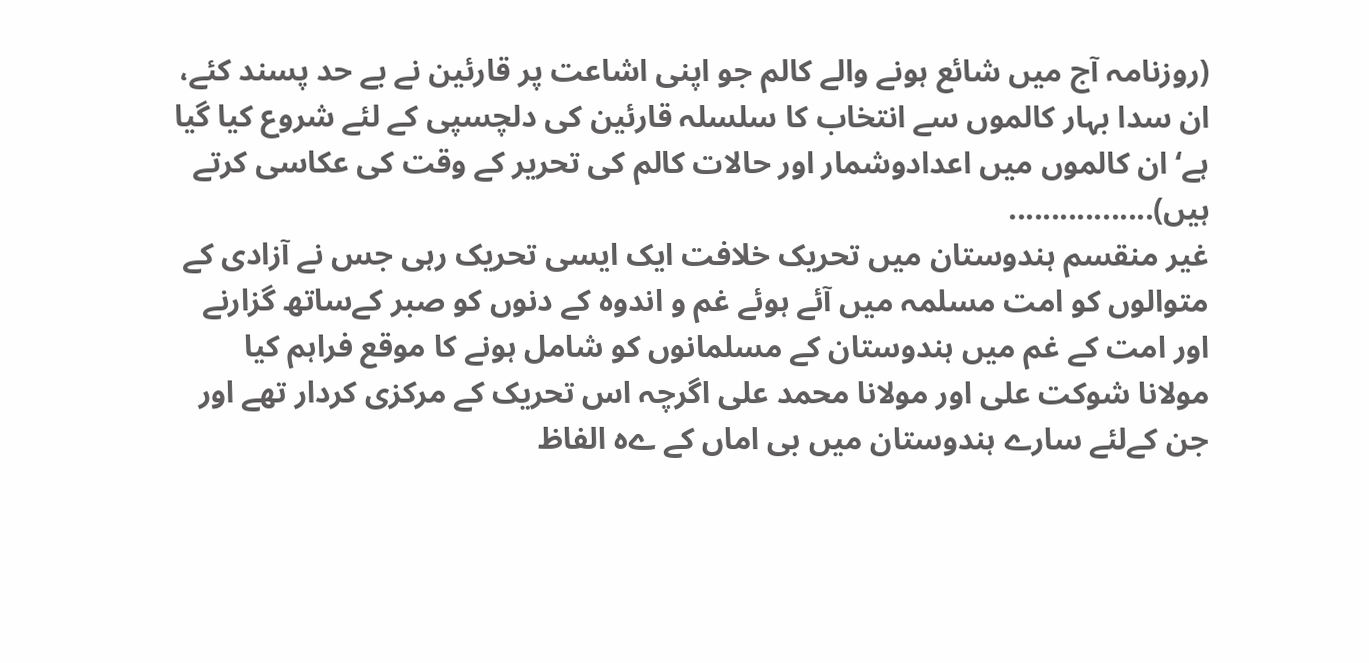(روزنامہ آج میں شائع ہونے والے کالم جو اپنی اشاعت پر قارئین نے بے حد پسند کئے، ان سدا بہار کالموں سے انتخاب کا سلسلہ قارئین کی دلچسپی کے لئے شروع کیا گیا ہے‘ ان کالموں میں اعدادوشمار اور حالات کالم کی تحریر کے وقت کی عکاسی کرتے ہیں).................
غیر منقسم ہندوستان میں تحریک خلافت ایک ایسی تحریک رہی جس نے آزادی کے متوالوں کو امت مسلمہ میں آئے ہوئے غم و اندوہ کے دنوں کو صبر کےساتھ گزارنے اور امت کے غم میں ہندوستان کے مسلمانوں کو شامل ہونے کا موقع فراہم کیا مولانا شوکت علی اور مولانا محمد علی اگرچہ اس تحریک کے مرکزی کردار تھے اور جن کےلئے سارے ہندوستان میں بی اماں کے ےہ الفاظ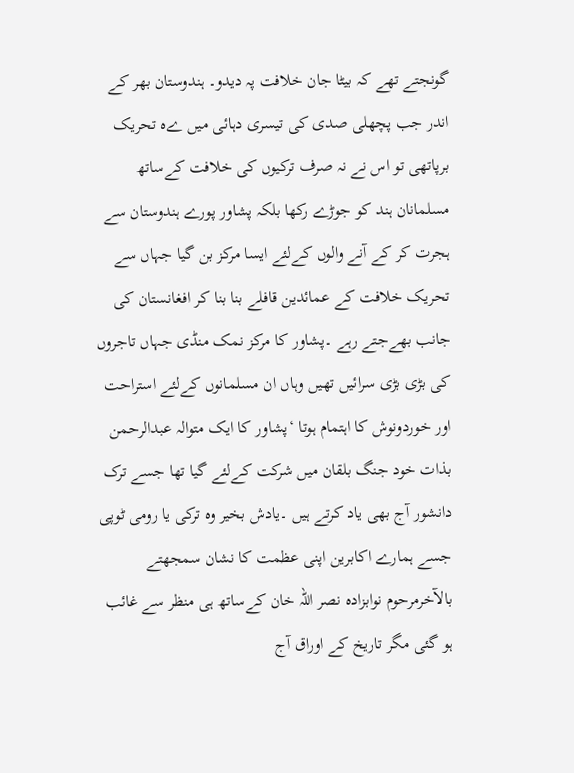گونجتے تھے کہ بیٹا جان خلافت پہ دیدو۔ ہندوستان بھر کے اندر جب پچھلی صدی کی تیسری دہائی میں ےہ تحریک برپاتھی تو اس نے نہ صرف ترکیوں کی خلافت کےساتھ مسلمانان ہند کو جوڑے رکھا بلکہ پشاور پورے ہندوستان سے ہجرت کر کے آنے والوں کےلئے ایسا مرکز بن گیا جہاں سے تحریک خلافت کے عمائدین قافلے بنا بنا کر افغانستان کی جانب بھےجتے رہے ۔پشاور کا مرکز نمک منڈی جہاں تاجروں کی بڑی بڑی سرائیں تھیں وہاں ان مسلمانوں کےلئے استراحت اور خوردونوش کا اہتمام ہوتا ‘پشاور کا ایک متوالہ عبدالرحمن بذات خود جنگ بلقان میں شرکت کےلئے گیا تھا جسے ترک دانشور آج بھی یاد کرتے ہیں ۔یادش بخیر وہ ترکی یا رومی ٹوپی جسے ہمارے اکابرین اپنی عظمت کا نشان سمجھتے بالآخرمرحوم نوابزادہ نصر اللہ خان کےساتھ ہی منظر سے غائب ہو گئی مگر تاریخ کے اوراق آج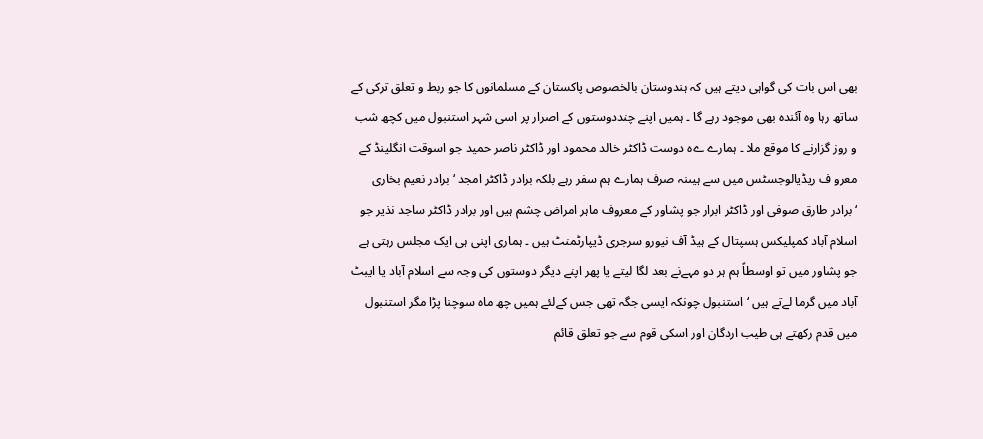بھی اس بات کی گواہی دیتے ہیں کہ ہندوستان بالخصوص پاکستان کے مسلمانوں کا جو ربط و تعلق ترکی کے ساتھ رہا وہ آئندہ بھی موجود رہے گا ۔ ہمیں اپنے چنددوستوں کے اصرار پر اسی شہر استنبول میں کچھ شب و روز گزارنے کا موقع ملا ۔ ہمارے ےہ دوست ڈاکٹر خالد محمود اور ڈاکٹر ناصر حمید جو اسوقت انگلینڈ کے معرو ف ریڈیالوجسٹس میں سے ہیںنہ صرف ہمارے ہم سفر رہے بلکہ برادر ڈاکٹر امجد ‘برادر نعیم بخاری ‘برادر طارق صوفی اور ڈاکٹر ابرار جو پشاور کے معروف ماہر امراض چشم ہیں اور برادر ڈاکٹر ساجد نذیر جو اسلام آباد کمپلیکس ہسپتال کے ہیڈ آف نیورو سرجری ڈیپارٹمنٹ ہیں ۔ ہماری اپنی ہی ایک مجلس رہتی ہے جو پشاور میں تو اوسطاً ہم ہر دو مہےنے بعد لگا لیتے یا پھر اپنے دیگر دوستوں کی وجہ سے اسلام آباد یا ایبٹ آباد میں گرما لےتے ہیں ‘ استنبول چونکہ ایسی جگہ تھی جس کےلئے ہمیں چھ ماہ سوچنا پڑا مگر استنبول میں قدم رکھتے ہی طیب اردگان اور اسکی قوم سے جو تعلق قائم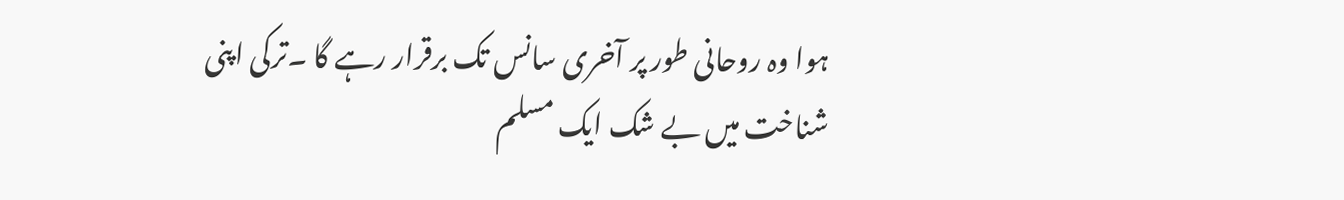ہوا وہ روحانی طور پر آخری سانس تک برقرار رہے گا ۔ترکی اپنی شناخت میں بے شک ایک مسلم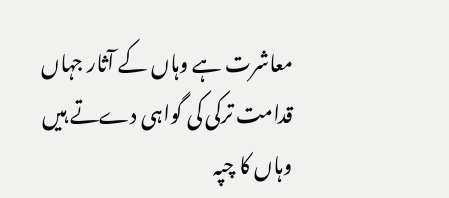معاشرت ہے وہاں کے آثار جہاں قدامت ترکی کی گواہی دےتے ہیں وہاں کا چپہ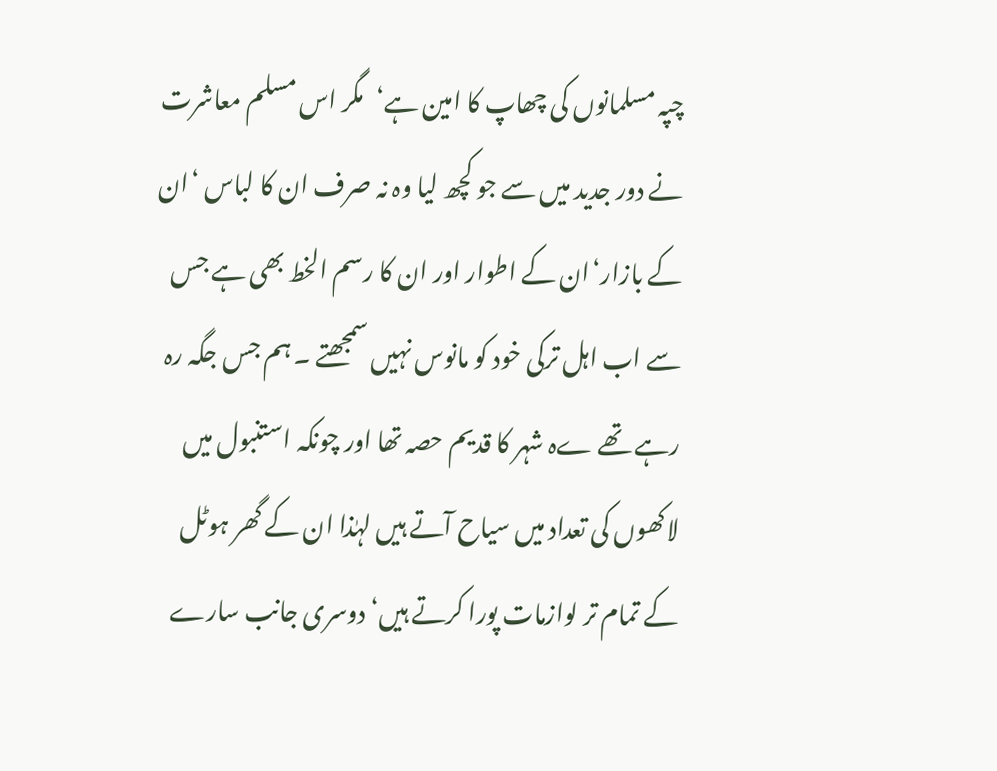چپہ مسلمانوں کی چھاپ کا امین ہے‘مگر اس مسلم معاشرت نے دور جدید میں سے جو کچھ لیا وہ نہ صرف ان کا لباس ‘ان کے بازار‘ان کے اطوار اور ان کا رسم الخط بھی ہے جس سے اب اہل ترکی خود کو مانوس نہیں سمجھتے ۔ ہم جس جگہ رہ رہے تھے ےہ شہر کا قدیم حصہ تھا اور چونکہ استنبول میں لاکھوں کی تعداد میں سیاح آتے ہیں لہٰذا ان کے گھر ہوٹل کے تمام تر لوازمات پورا کرتے ہیں‘ دوسری جانب سارے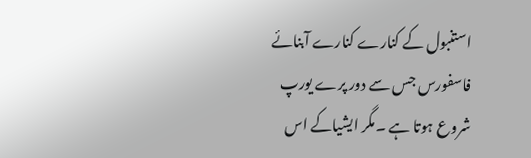استنبول کے کنارے کنارے آبنائے فاسفورس جس سے دور پرے یورپ شروع ہوتا ہے ۔مگر ایشیاکے اس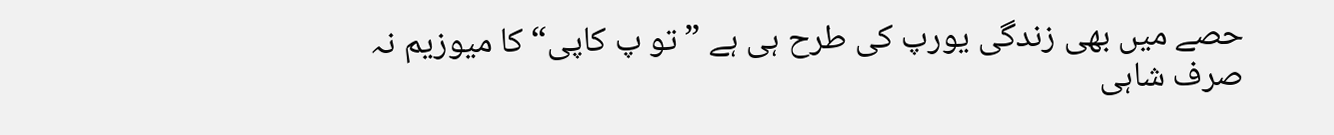حصے میں بھی زندگی یورپ کی طرح ہی ہے ” تو پ کاپی“ کا میوزیم نہ صرف شاہی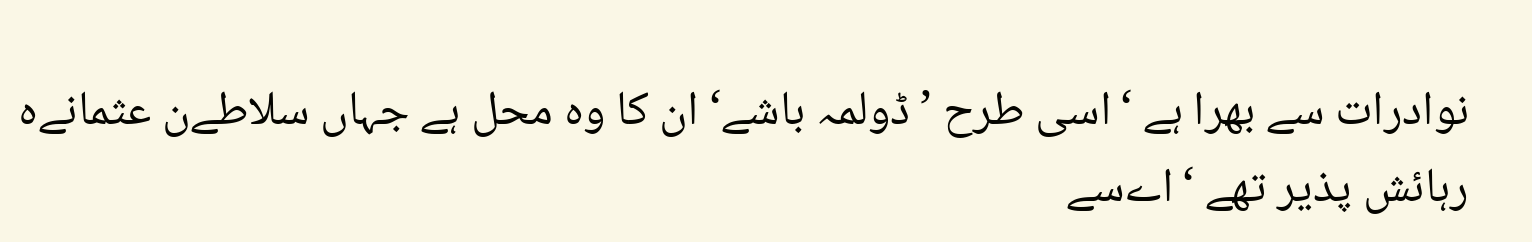نوادرات سے بھرا ہے ‘اسی طرح ’ڈولمہ باشے‘ ان کا وہ محل ہے جہاں سلاطےن عثمانےہ رہائش پذیر تھے ‘اےسے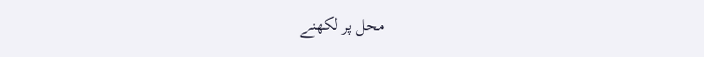محل پر لکھنے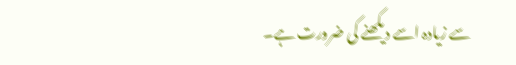سے زیادہ اسے دیکھنے کی ضرورت ہے۔